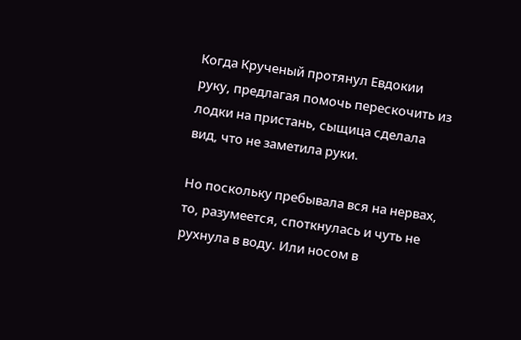Когда Крученый протянул Евдокии руку, предлагая помочь перескочить из лодки на пристань, сыщица сделала вид, что не заметила руки.

Но поскольку пребывала вся на нервах, то, разумеется, споткнулась и чуть не рухнула в воду. Или носом в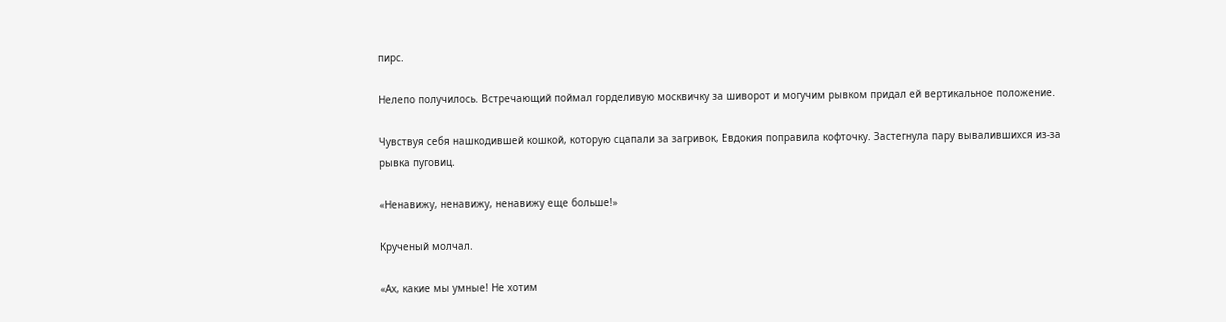пирс.

Нелепо получилось. Встречающий поймал горделивую москвичку за шиворот и могучим рывком придал ей вертикальное положение.

Чувствуя себя нашкодившей кошкой, которую сцапали за загривок, Евдокия поправила кофточку. Застегнула пару вывалившихся из-за рывка пуговиц.

«Ненавижу, ненавижу, ненавижу еще больше!»

Крученый молчал.

«Ах, какие мы умные! Не хотим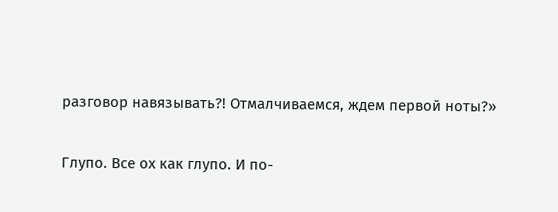разговор навязывать?! Отмалчиваемся, ждем первой ноты?»

Глупо. Все ох как глупо. И по-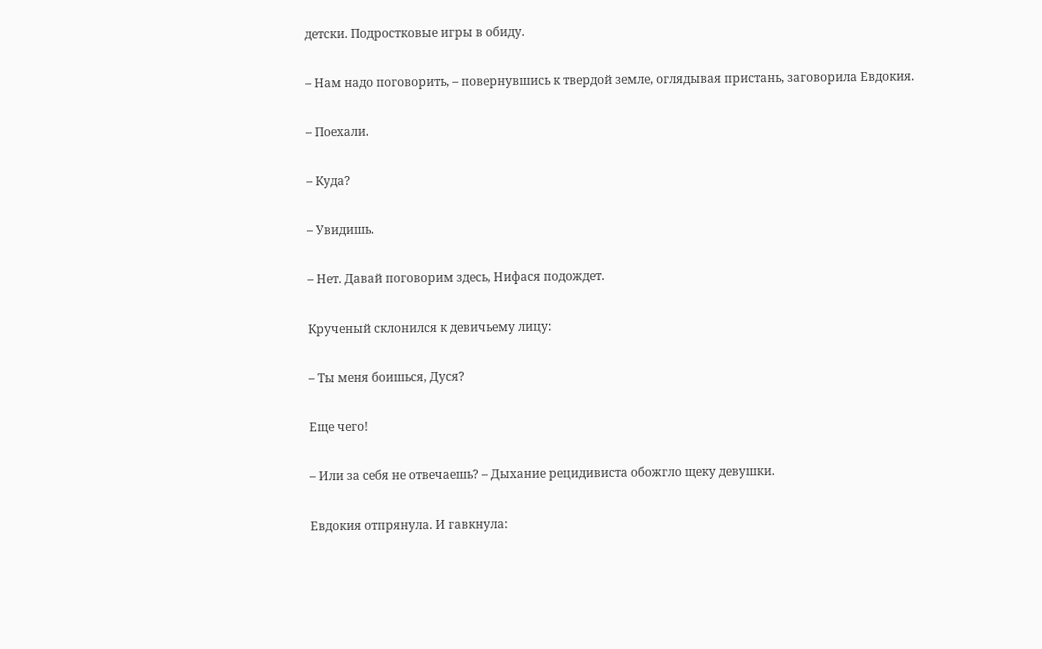детски. Подростковые игры в обиду.

– Нам надо поговорить, – повернувшись к твердой земле, оглядывая пристань, заговорила Евдокия.

– Поехали.

– Куда?

– Увидишь.

– Нет. Давай поговорим здесь, Нифася подождет.

Крученый склонился к девичьему лицу:

– Ты меня боишься, Дуся?

Еще чего!

– Или за себя не отвечаешь? – Дыхание рецидивиста обожгло щеку девушки.

Евдокия отпрянула. И гавкнула: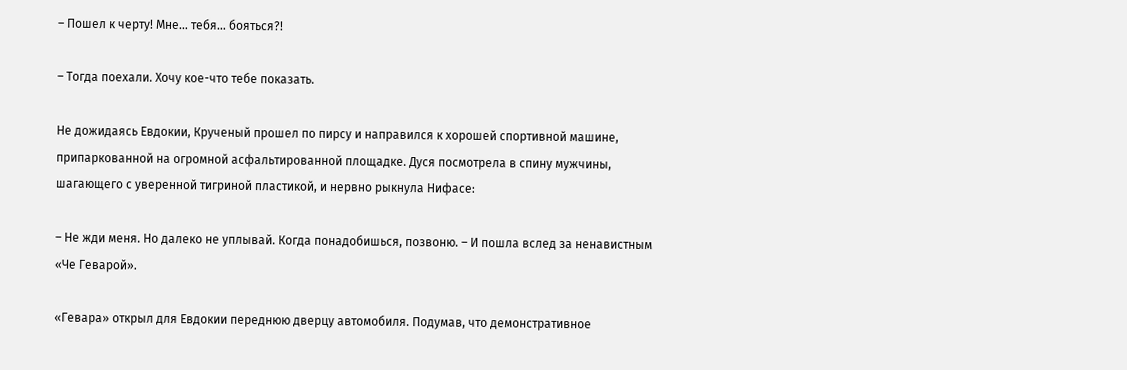– Пошел к черту! Мне… тебя… бояться?!

– Тогда поехали. Хочу кое-что тебе показать.

Не дожидаясь Евдокии, Крученый прошел по пирсу и направился к хорошей спортивной машине, припаркованной на огромной асфальтированной площадке. Дуся посмотрела в спину мужчины, шагающего с уверенной тигриной пластикой, и нервно рыкнула Нифасе:

– Не жди меня. Но далеко не уплывай. Когда понадобишься, позвоню. – И пошла вслед за ненавистным «Че Геварой».

«Гевара» открыл для Евдокии переднюю дверцу автомобиля. Подумав, что демонстративное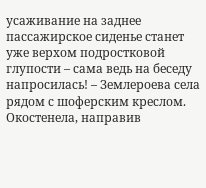усаживание на заднее пассажирское сиденье станет уже верхом подростковой глупости – сама ведь на беседу напросилась! – Землероева села рядом с шоферским креслом. Окостенела, направив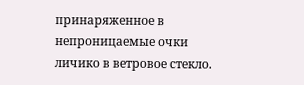принаряженное в непроницаемые очки личико в ветровое стекло.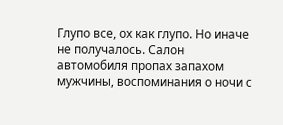Глупо все, ох как глупо. Но иначе не получалось. Салон автомобиля пропах запахом мужчины, воспоминания о ночи с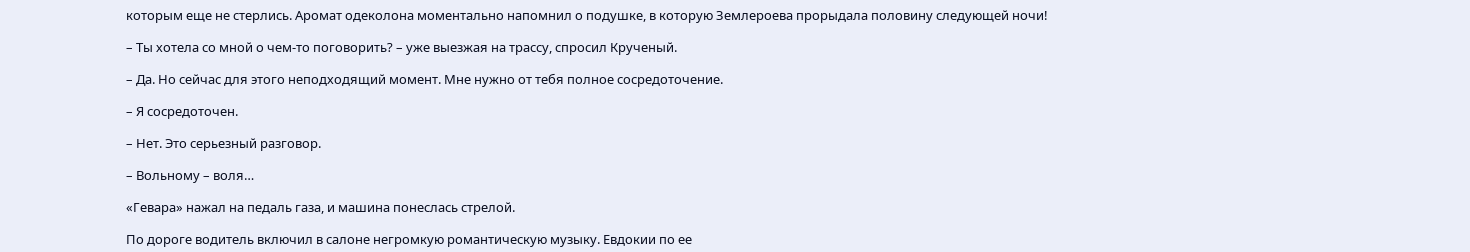которым еще не стерлись. Аромат одеколона моментально напомнил о подушке, в которую Землероева прорыдала половину следующей ночи!

– Ты хотела со мной о чем-то поговорить? – уже выезжая на трассу, спросил Крученый.

– Да. Но сейчас для этого неподходящий момент. Мне нужно от тебя полное сосредоточение.

– Я сосредоточен.

– Нет. Это серьезный разговор.

– Вольному – воля…

«Гевара» нажал на педаль газа, и машина понеслась стрелой.

По дороге водитель включил в салоне негромкую романтическую музыку. Евдокии по ее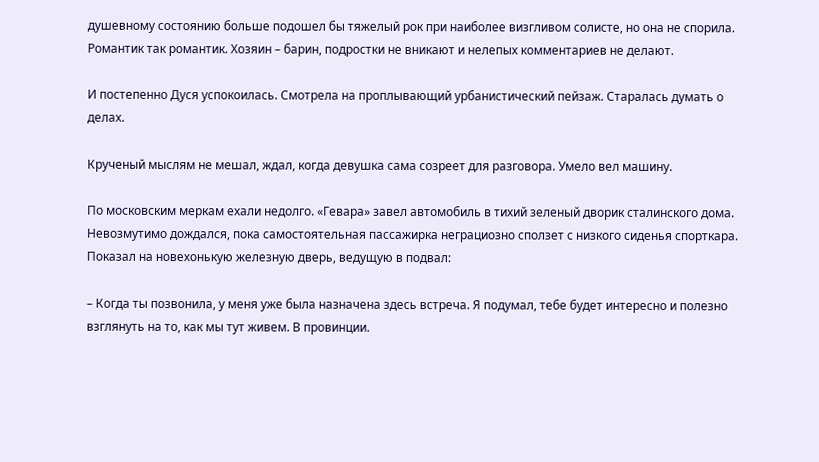душевному состоянию больше подошел бы тяжелый рок при наиболее визгливом солисте, но она не спорила. Романтик так романтик. Хозяин – барин, подростки не вникают и нелепых комментариев не делают.

И постепенно Дуся успокоилась. Смотрела на проплывающий урбанистический пейзаж. Старалась думать о делах.

Крученый мыслям не мешал, ждал, когда девушка сама созреет для разговора. Умело вел машину.

По московским меркам ехали недолго. «Гевара» завел автомобиль в тихий зеленый дворик сталинского дома. Невозмутимо дождался, пока самостоятельная пассажирка неграциозно сползет с низкого сиденья спорткара. Показал на новехонькую железную дверь, ведущую в подвал:

– Когда ты позвонила, у меня уже была назначена здесь встреча. Я подумал, тебе будет интересно и полезно взглянуть на то, как мы тут живем. В провинции.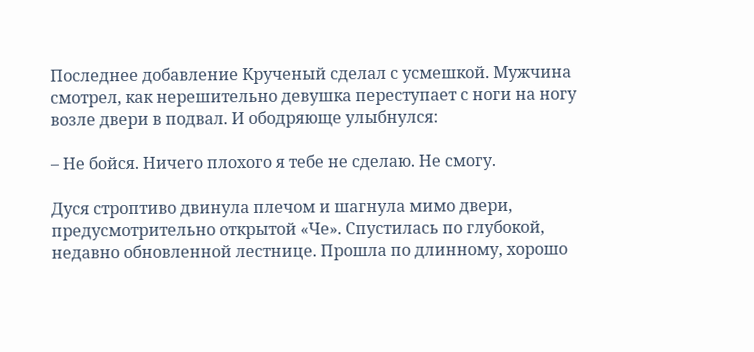Последнее добавление Крученый сделал с усмешкой. Мужчина смотрел, как нерешительно девушка переступает с ноги на ногу возле двери в подвал. И ободряюще улыбнулся:

– Не бойся. Ничего плохого я тебе не сделаю. Не смогу.

Дуся строптиво двинула плечом и шагнула мимо двери, предусмотрительно открытой «Че». Спустилась по глубокой, недавно обновленной лестнице. Прошла по длинному, хорошо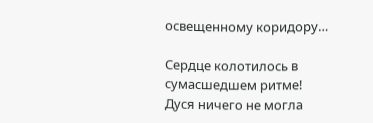освещенному коридору…

Сердце колотилось в сумасшедшем ритме! Дуся ничего не могла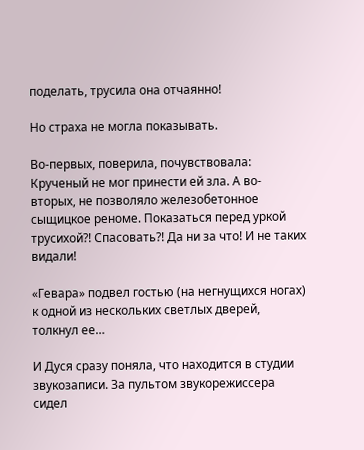поделать, трусила она отчаянно!

Но страха не могла показывать.

Во-первых, поверила, почувствовала: Крученый не мог принести ей зла. А во-вторых, не позволяло железобетонное сыщицкое реноме. Показаться перед уркой трусихой?! Спасовать?! Да ни за что! И не таких видали!

«Гевара» подвел гостью (на негнущихся ногах) к одной из нескольких светлых дверей, толкнул ее…

И Дуся сразу поняла, что находится в студии звукозаписи. За пультом звукорежиссера сидел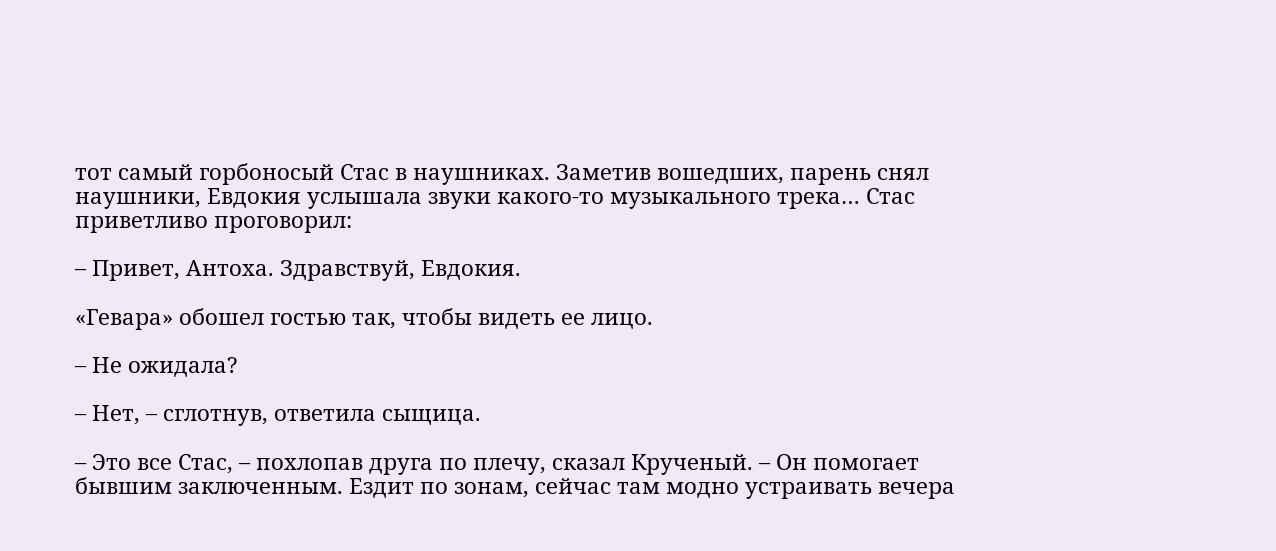тот самый горбоносый Стас в наушниках. Заметив вошедших, парень снял наушники, Евдокия услышала звуки какого-то музыкального трека… Стас приветливо проговорил:

– Привет, Антоха. Здравствуй, Евдокия.

«Гевара» обошел гостью так, чтобы видеть ее лицо.

– Не ожидала?

– Нет, – сглотнув, ответила сыщица.

– Это все Стас, – похлопав друга по плечу, сказал Крученый. – Он помогает бывшим заключенным. Ездит по зонам, сейчас там модно устраивать вечера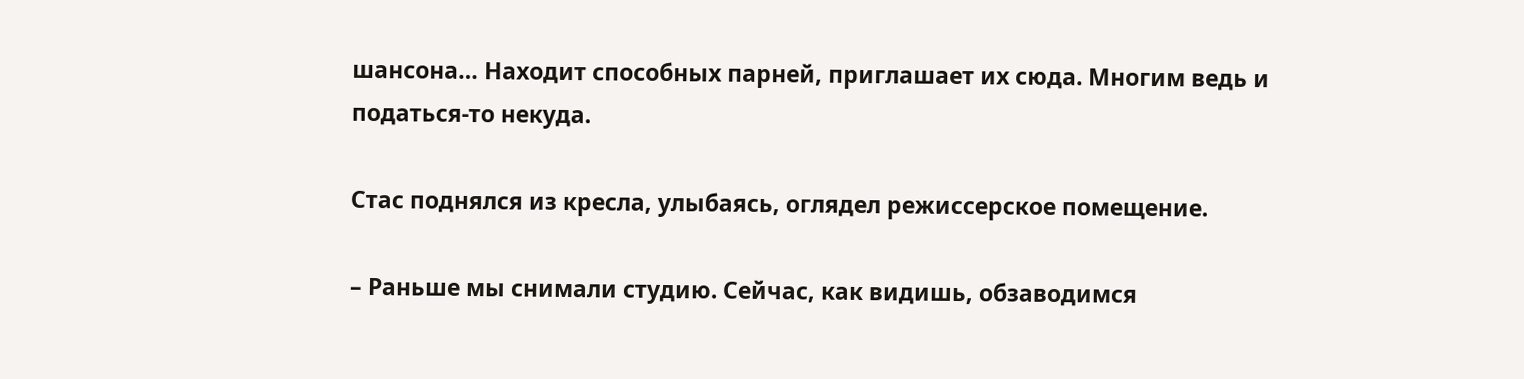шансона… Находит способных парней, приглашает их сюда. Многим ведь и податься-то некуда.

Стас поднялся из кресла, улыбаясь, оглядел режиссерское помещение.

– Раньше мы снимали студию. Сейчас, как видишь, обзаводимся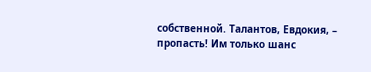собственной. Талантов, Евдокия, – пропасть! Им только шанс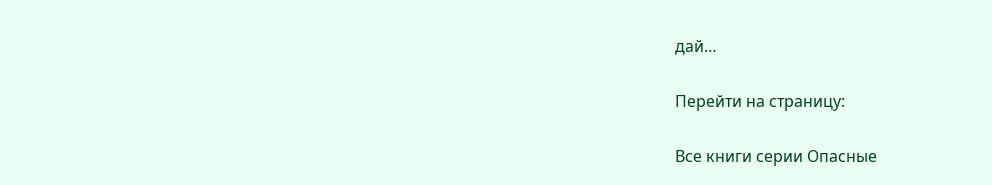дай…

Перейти на страницу:

Все книги серии Опасные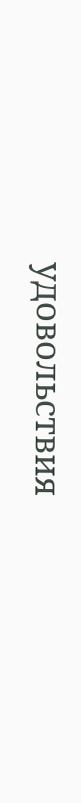удовольствия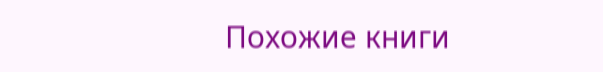Похожие книги